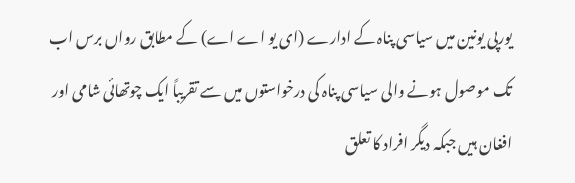یورپی یونین میں سیاسی پناہ کے ادارے (ای یو اے اے) کے مطابق رواں برس اب تک موصول ہونے والی سیاسی پناہ کی درخواستوں میں سے تقریباً ایک چوتھائی شامی اور افغان ہیں جبکہ دیگر افراد کا تعلق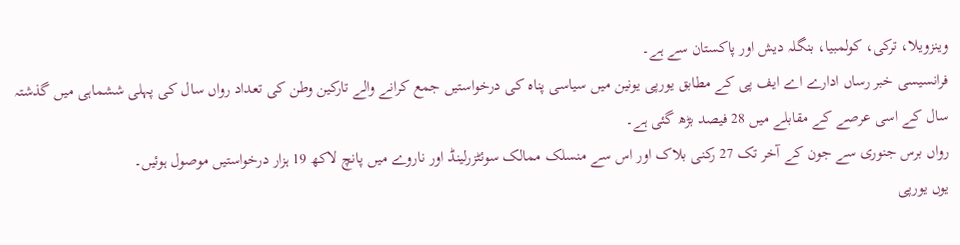وینزویلا، ترکی، کولمبیا، بنگلہ دیش اور پاکستان سے ہے۔
فرانسیسی خبر رساں ادارے اے ایف پی کے مطابق یورپی یونین میں سیاسی پناہ کی درخواستیں جمع کرانے والے تارکین وطن کی تعداد رواں سال کی پہلی ششماہی میں گذشتہ سال کے اسی عرصے کے مقابلے میں 28 فیصد بڑھ گئی ہے۔
رواں برس جنوری سے جون کے آخر تک 27 رکنی بلاک اور اس سے منسلک ممالک سوئٹزرلینڈ اور ناروے میں پانچ لاکھ 19 ہزار درخواستیں موصول ہوئیں۔
یوں یورپی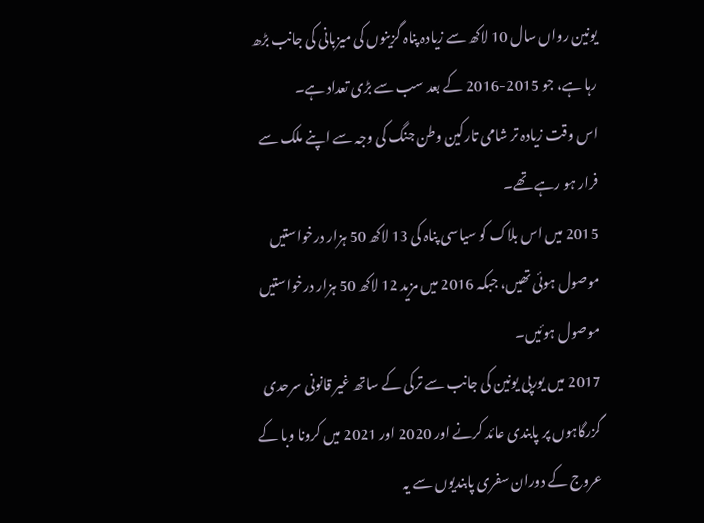یونین رواں سال 10 لاکھ سے زیادہ پناہ گزینوں کی میزبانی کی جانب بڑھ رہا ہے، جو 2015-2016 کے بعد سب سے بڑی تعداد ہے۔
اس وقت زیادہ تر شامی تارکین وطن جنگ کی وجہ سے اپنے ملک سے فرار ہو رہے تھے۔
2015 میں اس بلاک کو سیاسی پناہ کی 13 لاکھ 50 ہزار درخواستیں موصول ہوئی تھیں، جبکہ 2016 میں مزید 12 لاکھ 50 ہزار درخواستیں موصول ہوئیں۔
2017 میں یورپی یونین کی جانب سے ترکی کے ساتھ غیر قانونی سرحدی گزرگاہوں پر پابندی عائد کرنے اور 2020 اور 2021 میں کرونا وبا کے عروج کے دوران سفری پابندیوں سے یہ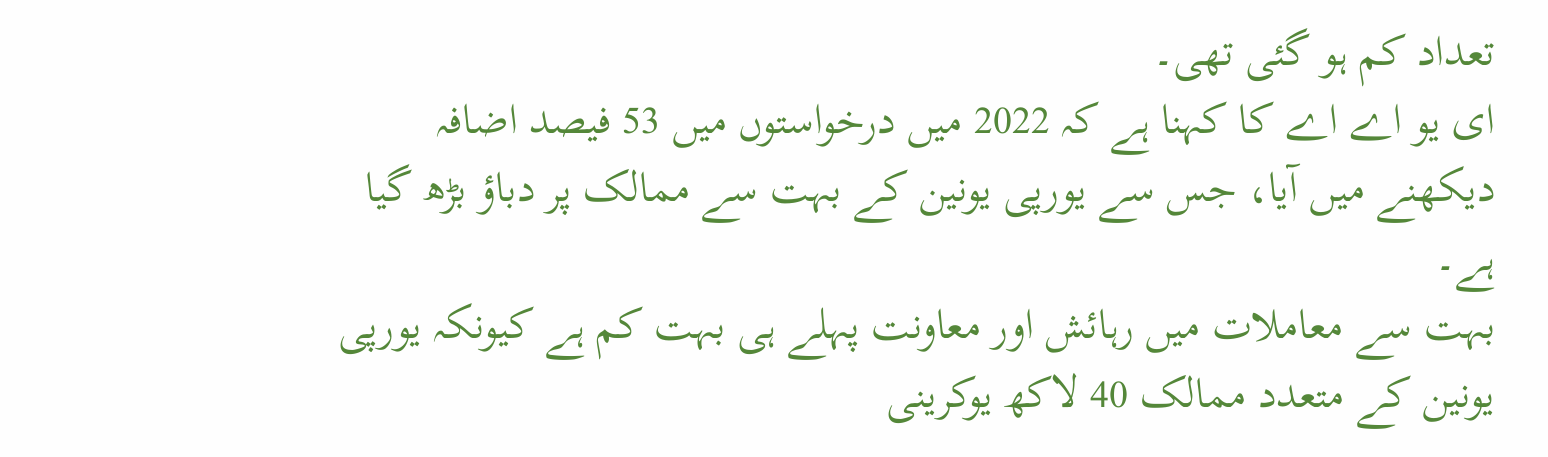تعداد کم ہو گئی تھی۔
ای یو اے اے کا کہنا ہے کہ 2022 میں درخواستوں میں 53 فیصد اضافہ دیکھنے میں آیا، جس سے یورپی یونین کے بہت سے ممالک پر دباؤ بڑھ گیا ہے۔
بہت سے معاملات میں رہائش اور معاونت پہلے ہی بہت کم ہے کیونکہ یورپی یونین کے متعدد ممالک 40 لاکھ یوکرینی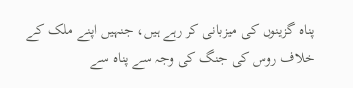پناہ گزینوں کی میزبانی کر رہے ہیں، جنہیں اپنے ملک کے خلاف روس کی جنگ کی وجہ سے پناہ سے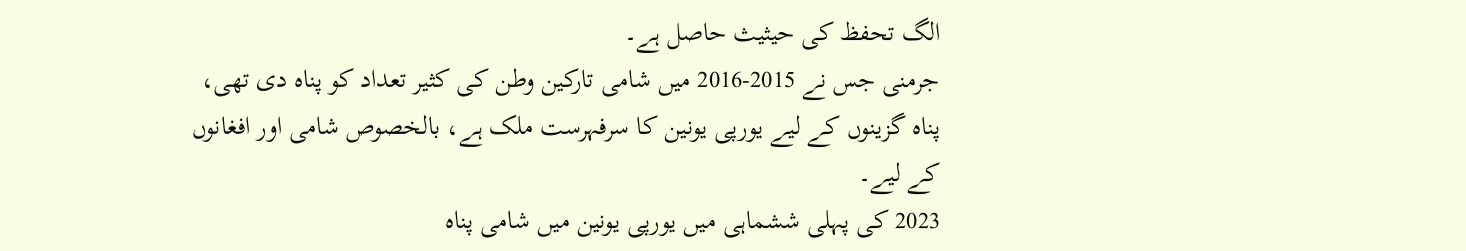الگ تحفظ کی حیثیث حاصل ہے۔
جرمنی جس نے 2015-2016 میں شامی تارکین وطن کی کثیر تعداد کو پناہ دی تھی، پناہ گزینوں کے لیے یورپی یونین کا سرفہرست ملک ہے، بالخصوص شامی اور افغانوں کے لیے۔
2023 کی پہلی ششماہی میں یورپی یونین میں شامی پناہ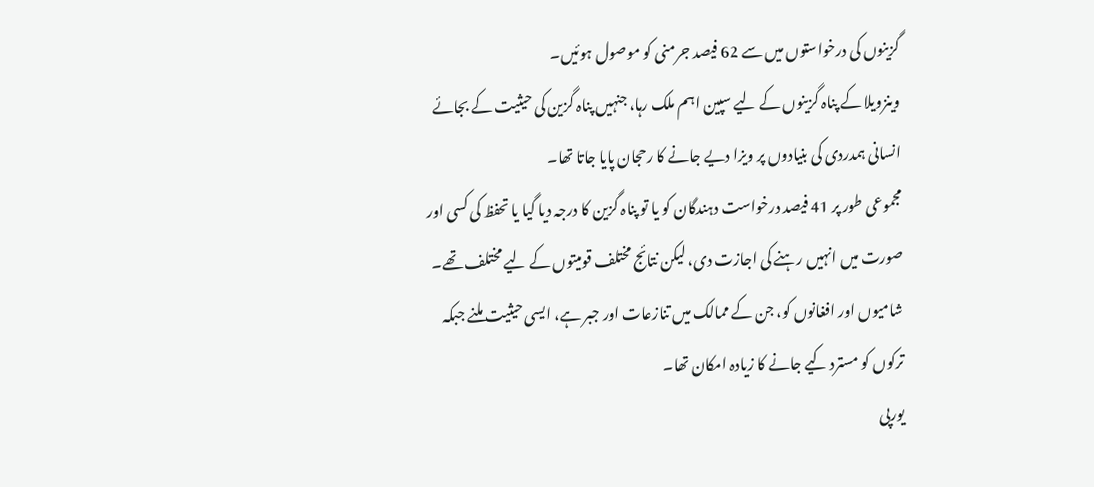گزینوں کی درخواستوں میں سے 62 فیصد جرمنی کو موصول ہوئیں۔
وینزویلا کے پناہ گزینوں کے لیے سپین اہم ملک رہا، جنہیں پناہ گزین کی حیثیت کے بجائے انسانی ہمدردی کی بنیادوں پر ویزا دیے جانے کا رحجان پایا جاتا تھا۔
مجموعی طور پر 41 فیصد درخواست دہندگان کو یا تو پناہ گزین کا درجہ دیا گیا یا تحفظ کی کسی اور صورت میں انہیں رہنے کی اجازت دی، لیکن نتائج مختلف قومیتوں کے لیے مختلف تھے۔
شامیوں اور افغانوں کو، جن کے ممالک میں تنازعات اور جبر ہے، ایسی حیثیت ملنے جبکہ ترکوں کو مسترد کیے جانے کا زیادہ امکان تھا۔
یورپی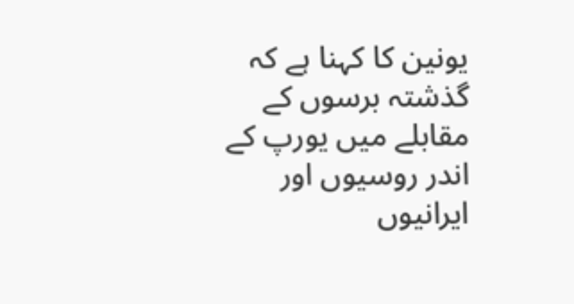یونین کا کہنا ہے کہ گذشتہ برسوں کے مقابلے میں یورپ کے اندر روسیوں اور ایرانیوں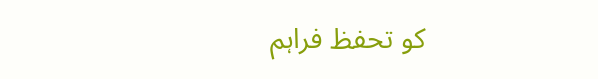کو تحفظ فراہم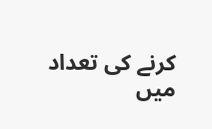کرنے کی تعداد میں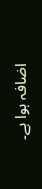اضافہ ہوا ہے۔